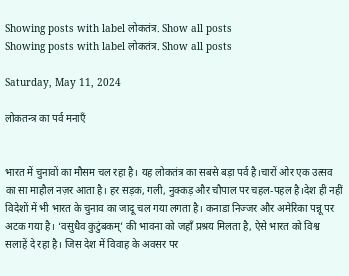Showing posts with label लोकतंत्र. Show all posts
Showing posts with label लोकतंत्र. Show all posts

Saturday, May 11, 2024

लोकतन्त्र का पर्व मनाएँ


भारत में चुनावों का मौसम चल रहा है। यह लोकतंत्र का सबसे बड़ा पर्व है।चारों ओर एक उत्सव का सा माहौल नज़र आता है। हर सड़क, गली, नुक्कड़ और चौपाल पर चहल-पहल है।देश ही नहीं विदेशों में भी भारत के चुनाव का जादू चल गया लगता है। कनाडा निज्जर और अमेरिका पन्नू पर अटक गया है। ‘वसुधैव कुटुंबकम्’ की भावना को जहाँ प्रश्रय मिलता है, ऐसे भारत को विश्व सलाहें दे रहा है। जिस देश में विवाह के अवसर पर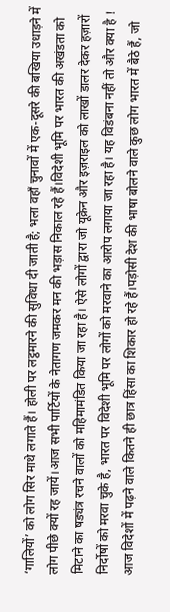‘गालियों’ को लोग सिर माथे लगाते हैं। होली पर लट्ठमारने की सुविधा दी जाती है; भला वहाँ चुनावों में एक-दूसरे की बखिया उधाड़ने में लोग पीछे क्यों रह जायें।आज सभी पार्टियों के नेतागण जमकर मन की भड़ास निकाल रहे हैं।विदेशी भूमि पर भारत की अखंडता को मिटाने का षड्यंत्र रचने वालों को महिमामंडित किया जा रहा है। ऐसे लोगों द्वारा जो यूक्रेन और इज़राइल को लाखों डालर देकर हज़ारों निर्दोषों को मरवा चुके है, भारत पर विदेशी भूमि पर लोगों को मरवाने का आरोप लगाया जा रहा है। यह विडंबना नहीं तो और क्या है ! आज विदेशों में पढ़ने वाले कितने ही छात्र हिंसा का शिकार हो रहे हैं।पड़ोसी देश की भाषा बोलने वाले कुछ लोग भारत में बैठे हैं, जो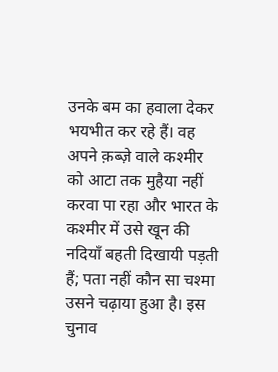उनके बम का हवाला देकर भयभीत कर रहे हैं। वह अपने क़ब्ज़े वाले कश्मीर को आटा तक मुहैया नहीं करवा पा रहा और भारत के कश्मीर में उसे खून की नदियाँ बहती दिखायी पड़ती हैं; पता नहीं कौन सा चश्मा उसने चढ़ाया हुआ है। इस चुनाव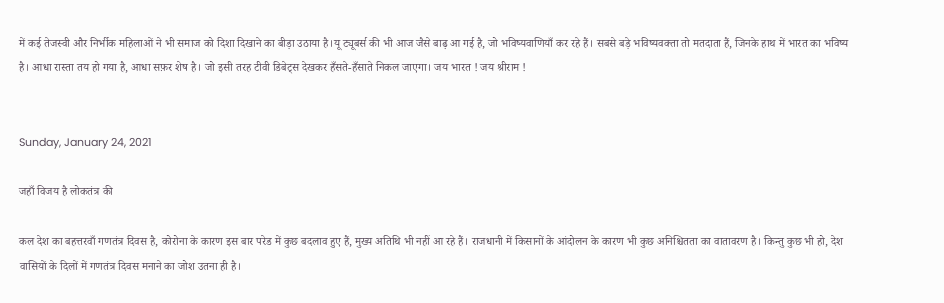में कई तेजस्वी और निर्भीक महिलाओं ने भी समाज को दिशा दिखाने का बीड़ा उठाया है।यू ट्यूबर्स की भी आज जैसे बाढ़ आ गई है, जो भविष्यवाणियाँ कर रहे हैं। सबसे बड़े भविष्यवक्ता तो मतदाता हैं, जिनके हाथ में भारत का भविष्य है। आधा रास्ता तय हो गया है, आधा सफ़र शेष है। जो इसी तरह टीवी डिबेट्स देखकर हँसते-हँसाते निकल जाएगा। जय भारत ! जय श्रीराम !


Sunday, January 24, 2021

जहाँ विजय है लोकतंत्र की

कल देश का बहत्तरवाँ गणतंत्र दिवस है, कोरोना के कारण इस बार परेड में कुछ बदलाव हुए हैं, मुख्य अतिथि भी नहीं आ रहे हैं। राजधानी में किसानों के आंदोलन के कारण भी कुछ अनिश्चितता का वातावरण है। किन्तु कुछ भी हो, देश वासियों के दिलों में गणतंत्र दिवस मनाने का जोश उतना ही है।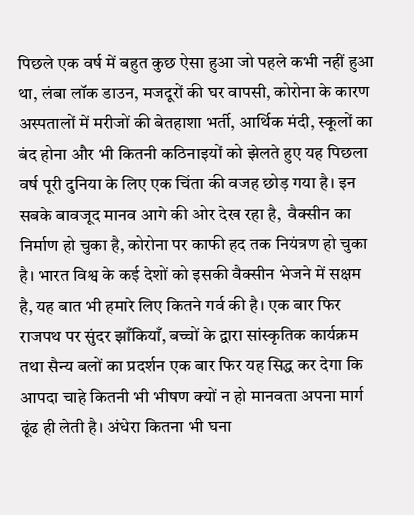पिछले एक वर्ष में बहुत कुछ ऐसा हुआ जो पहले कभी नहीं हुआ था, लंबा लॉक डाउन, मजदूरों की घर वापसी, कोरोना के कारण अस्पतालों में मरीजों की बेतहाशा भर्ती, आर्थिक मंदी, स्कूलों का बंद होना और भी कितनी कठिनाइयों को झेलते हुए यह पिछला वर्ष पूरी दुनिया के लिए एक चिंता की वजह छोड़ गया है। इन सबके बावजूद मानव आगे की ओर देख रहा है,  वैक्सीन का निर्माण हो चुका है, कोरोना पर काफी हद तक नियंत्रण हो चुका है। भारत विश्व के कई देशों को इसकी वैक्सीन भेजने में सक्षम है, यह बात भी हमारे लिए कितने गर्व की है। एक बार फिर राजपथ पर सुंदर झाँकियाँ, बच्चों के द्वारा सांस्कृतिक कार्यक्रम तथा सैन्य बलों का प्रदर्शन एक बार फिर यह सिद्ध कर देगा कि आपदा चाहे कितनी भी भीषण क्यों न हो मानवता अपना मार्ग ढूंढ ही लेती है। अंधेरा कितना भी घना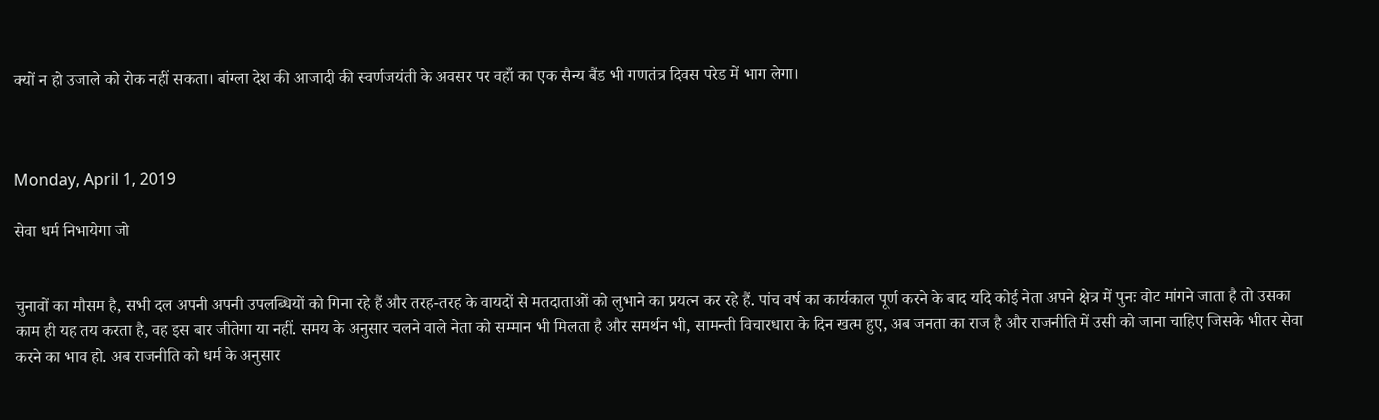क्यों न हो उजाले को रोक नहीं सकता। बांग्ला देश की आजादी की स्वर्णजयंती के अवसर पर वहाँ का एक सैन्य बैंड भी गणतंत्र दिवस परेड में भाग लेगा।



Monday, April 1, 2019

सेवा धर्म निभायेगा जो


चुनावों का मौसम है, सभी दल अपनी अपनी उपलब्धियों को गिना रहे हैं और तरह-तरह के वायदों से मतदाताओं को लुभाने का प्रयत्न कर रहे हैं. पांच वर्ष का कार्यकाल पूर्ण करने के बाद यदि कोई नेता अपने क्षेत्र में पुनः वोट मांगने जाता है तो उसका काम ही यह तय करता है, वह इस बार जीतेगा या नहीं. समय के अनुसार चलने वाले नेता को सम्मान भी मिलता है और समर्थन भी, सामन्ती विचारधारा के दिन खत्म हुए, अब जनता का राज है और राजनीति में उसी को जाना चाहिए जिसके भीतर सेवा करने का भाव हो. अब राजनीति को धर्म के अनुसार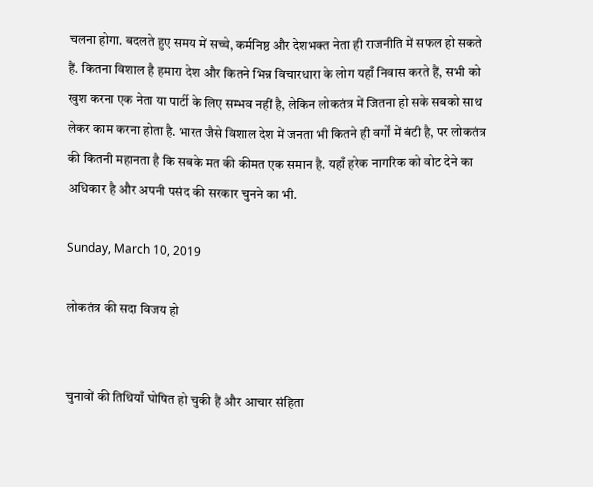चलना होगा. बदलते हुए समय में सच्चे, कर्मनिष्ठ और देशभक्त नेता ही राजनीति में सफल हो सकते हैं. कितना विशाल है हमारा देश और कितने भिन्न विचारधारा के लोग यहाँ निवास करते हैं, सभी को खुश करना एक नेता या पार्टी के लिए सम्भव नहीं है, लेकिन लोकतंत्र में जितना हो सके सबको साथ लेकर काम करना होता है. भारत जैसे विशाल देश में जनता भी कितने ही वर्गों में बंटी है, पर लोकतंत्र की कितनी महानता है कि सबके मत की कीमत एक समान है. यहाँ हरेक नागरिक को वोट देने का अधिकार है और अपनी पसंद की सरकार चुनने का भी.

Sunday, March 10, 2019

लोकतंत्र की सदा विजय हो


चुनावों की तिथियाँ घोषित हो चुकी हैं और आचार संहिता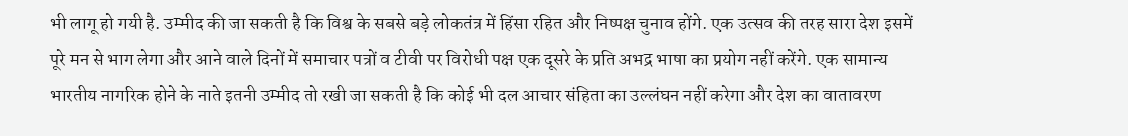भी लागू हो गयी है. उम्मीद की जा सकती है कि विश्व के सबसे बड़े लोकतंत्र में हिंसा रहित और निष्पक्ष चुनाव होंगे. एक उत्सव की तरह सारा देश इसमें पूरे मन से भाग लेगा और आने वाले दिनों में समाचार पत्रों व टीवी पर विरोधी पक्ष एक दूसरे के प्रति अभद्र भाषा का प्रयोग नहीं करेंगे. एक सामान्य भारतीय नागरिक होने के नाते इतनी उम्मीद तो रखी जा सकती है कि कोई भी दल आचार संहिता का उल्लंघन नहीं करेगा और देश का वातावरण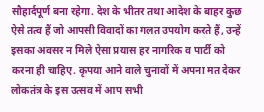सौहार्दपूर्ण बना रहेगा. देश के भीतर तथा आदेश के बाहर कुछ ऐसे तत्व हैं जो आपसी विवादों का गलत उपयोग करते हैं, उन्हें इसका अवसर न मिले ऐसा प्रयास हर नागरिक व पार्टी को करना ही चाहिए. कृपया आने वाले चुनावों में अपना मत देकर लोकतंत्र के इस उत्सव में आप सभी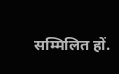सम्मिलित हों.